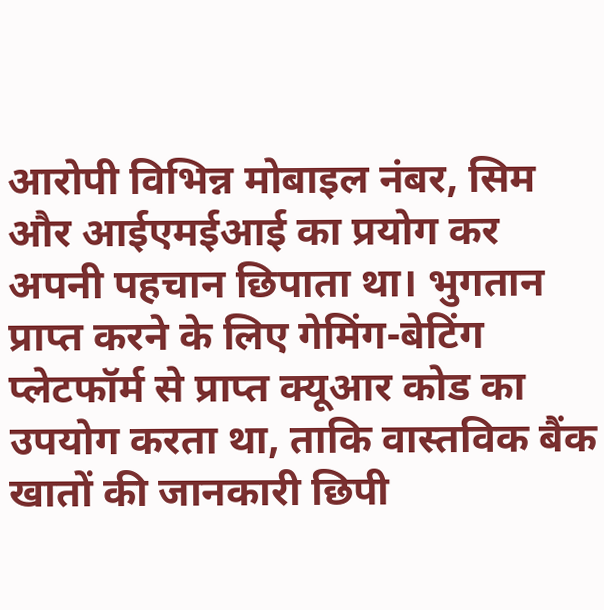आरोपी विभिन्न मोबाइल नंबर, सिम और आईएमईआई का प्रयोग कर अपनी पहचान छिपाता था। भुगतान प्राप्त करने के लिए गेमिंग-बेटिंग प्लेटफॉर्म से प्राप्त क्यूआर कोड का उपयोग करता था, ताकि वास्तविक बैंक खातों की जानकारी छिपी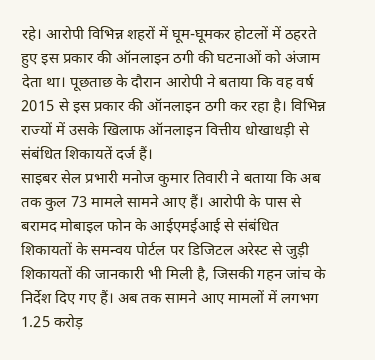रहे। आरोपी विभिन्न शहरों में घूम-घूमकर होटलों में ठहरते हुए इस प्रकार की ऑनलाइन ठगी की घटनाओं को अंजाम देता था। पूछताछ के दौरान आरोपी ने बताया कि वह वर्ष 2015 से इस प्रकार की ऑनलाइन ठगी कर रहा है। विभिन्न राज्यों में उसके खिलाफ ऑनलाइन वित्तीय धोखाधड़ी से संबंधित शिकायतें दर्ज हैं।
साइबर सेल प्रभारी मनोज कुमार तिवारी ने बताया कि अब तक कुल 73 मामले सामने आए हैं। आरोपी के पास से बरामद मोबाइल फोन के आईएमईआई से संबंधित शिकायतों के समन्वय पोर्टल पर डिजिटल अरेस्ट से जुड़ी शिकायतों की जानकारी भी मिली है, जिसकी गहन जांच के निर्देश दिए गए हैं। अब तक सामने आए मामलों में लगभग 1.25 करोड़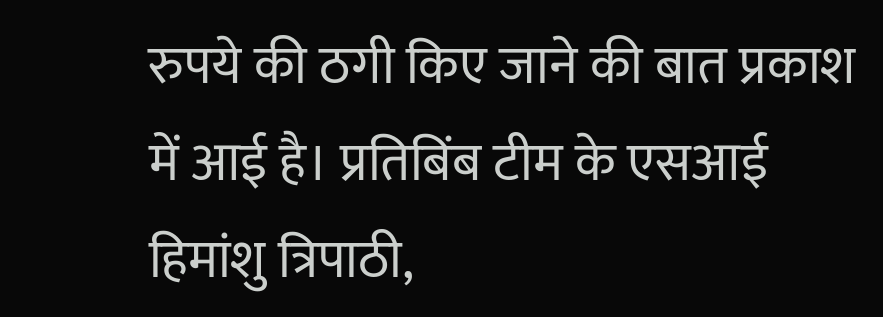रुपये की ठगी किए जाने की बात प्रकाश में आई है। प्रतिबिंब टीम के एसआई हिमांशु त्रिपाठी,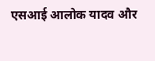एसआई आलोक यादव और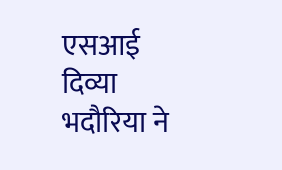एसआई दिव्या भदौरिया ने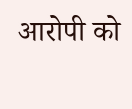आरोपी को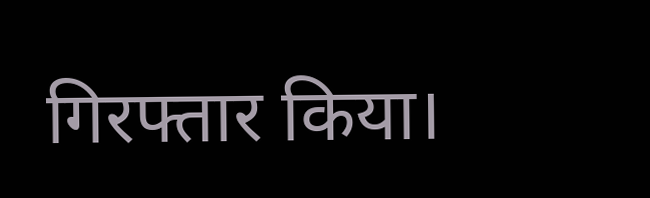गिरफ्तार किया।